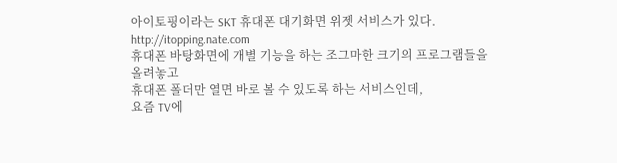아이토핑이라는 SKT 휴대폰 대기화면 위젯 서비스가 있다.
http://itopping.nate.com
휴대폰 바탕화면에 개별 기능을 하는 조그마한 크기의 프로그램들을 올려놓고
휴대폰 폴더만 열면 바로 볼 수 있도록 하는 서비스인데,
요즘 TV에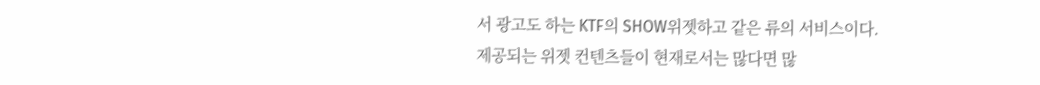서 광고도 하는 KTF의 SHOW위젯하고 같은 류의 서비스이다.
제공되는 위젯 컨텐츠들이 현재로서는 많다면 많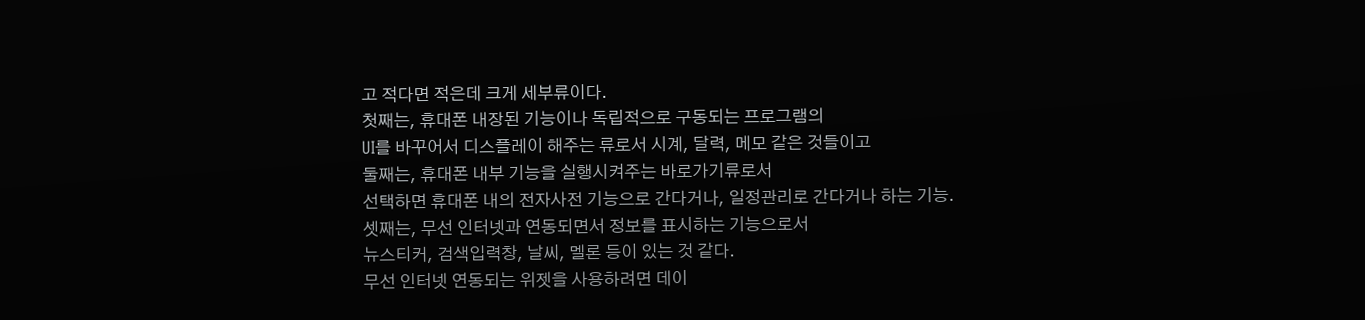고 적다면 적은데 크게 세부류이다.
첫째는, 휴대폰 내장된 기능이나 독립적으로 구동되는 프로그램의
UI를 바꾸어서 디스플레이 해주는 류로서 시계, 달력, 메모 같은 것들이고
둘째는, 휴대폰 내부 기능을 실행시켜주는 바로가기류로서
선택하면 휴대폰 내의 전자사전 기능으로 간다거나, 일정관리로 간다거나 하는 기능.
셋째는, 무선 인터넷과 연동되면서 정보를 표시하는 기능으로서
뉴스티커, 검색입력창, 날씨, 멜론 등이 있는 것 같다.
무선 인터넷 연동되는 위젯을 사용하려면 데이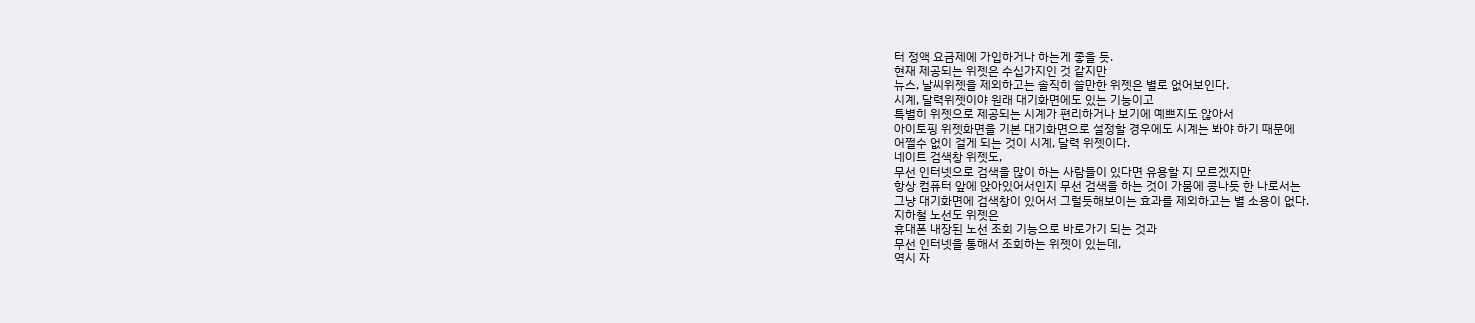터 정액 요금제에 가입하거나 하는게 좋을 듯.
현재 제공되는 위젯은 수십가지인 것 같지만
뉴스, 날씨위젯을 제외하고는 솔직히 쓸만한 위젯은 별로 없어보인다.
시계, 달력위젯이야 원래 대기화면에도 있는 기능이고
특별히 위젯으로 제공되는 시계가 편리하거나 보기에 예쁘지도 않아서
아이토핑 위젯화면을 기본 대기화면으로 설정할 경우에도 시계는 봐야 하기 때문에
어쩔수 없이 걸게 되는 것이 시계, 달력 위젯이다.
네이트 검색창 위젯도,
무선 인터넷으로 검색을 많이 하는 사람들이 있다면 유용할 지 모르겠지만
항상 컴퓨터 앞에 앉아있어서인지 무선 검색을 하는 것이 가뭄에 콩나듯 한 나로서는
그냥 대기화면에 검색창이 있어서 그럴듯해보이는 효과를 제외하고는 별 소용이 없다.
지하철 노선도 위젯은
휴대폰 내장된 노선 조회 기능으로 바로가기 되는 것과
무선 인터넷을 통해서 조회하는 위젯이 있는데,
역시 자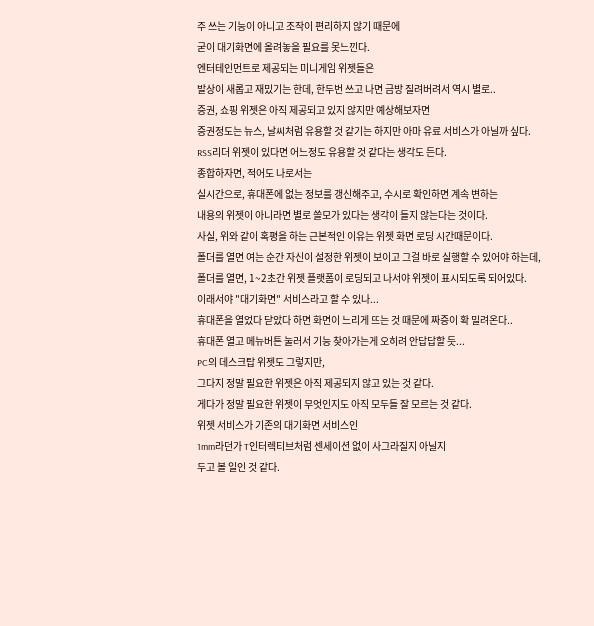주 쓰는 기능이 아니고 조작이 편리하지 않기 때문에
굳이 대기화면에 올려놓을 필요를 못느낀다.
엔터테인먼트로 제공되는 미니게임 위젯들은
발상이 새롭고 재밌기는 한데, 한두번 쓰고 나면 금방 질려버려서 역시 별로..
증권, 쇼핑 위젯은 아직 제공되고 있지 않지만 예상해보자면
증권정도는 뉴스, 날씨처럼 유용할 것 같기는 하지만 아마 유료 서비스가 아닐까 싶다.
RSS리더 위젯이 있다면 어느정도 유용할 것 같다는 생각도 든다.
종합하자면, 적어도 나로서는
실시간으로, 휴대폰에 없는 정보를 갱신해주고, 수시로 확인하면 계속 변하는
내용의 위젯이 아니라면 별로 쓸모가 있다는 생각이 들지 않는다는 것이다.
사실, 위와 같이 혹평을 하는 근본적인 이유는 위젯 화면 로딩 시간때문이다.
폴더를 열면 여는 순간 자신이 설정한 위젯이 보이고 그걸 바로 실행할 수 있어야 하는데,
폴더를 열면, 1~2초간 위젯 플랫폼이 로딩되고 나서야 위젯이 표시되도록 되어있다.
이래서야 "대기화면" 서비스라고 할 수 있나...
휴대폰을 열었다 닫았다 하면 화면이 느리게 뜨는 것 때문에 짜증이 확 밀려온다..
휴대폰 열고 메뉴버튼 눌러서 기능 찾아가는게 오히려 안답답할 듯...
PC의 데스크탑 위젯도 그렇지만,
그다지 정말 필요한 위젯은 아직 제공되지 않고 있는 것 같다.
게다가 정말 필요한 위젯이 무엇인지도 아직 모두들 잘 모르는 것 같다.
위젯 서비스가 기존의 대기화면 서비스인
1mm라던가 T인터렉티브처럼 센세이션 없이 사그라질지 아닐지
두고 볼 일인 것 같다.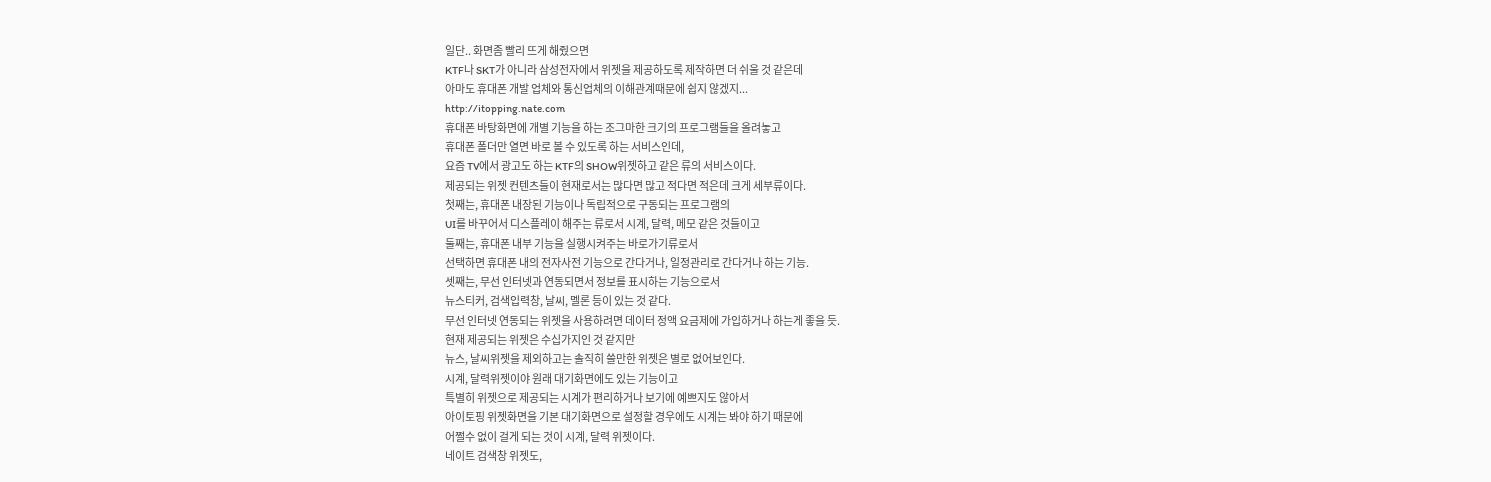일단.. 화면좀 빨리 뜨게 해줬으면
KTF나 SKT가 아니라 삼성전자에서 위젯을 제공하도록 제작하면 더 쉬울 것 같은데
아마도 휴대폰 개발 업체와 통신업체의 이해관계때문에 쉽지 않겠지...
http://itopping.nate.com
휴대폰 바탕화면에 개별 기능을 하는 조그마한 크기의 프로그램들을 올려놓고
휴대폰 폴더만 열면 바로 볼 수 있도록 하는 서비스인데,
요즘 TV에서 광고도 하는 KTF의 SHOW위젯하고 같은 류의 서비스이다.
제공되는 위젯 컨텐츠들이 현재로서는 많다면 많고 적다면 적은데 크게 세부류이다.
첫째는, 휴대폰 내장된 기능이나 독립적으로 구동되는 프로그램의
UI를 바꾸어서 디스플레이 해주는 류로서 시계, 달력, 메모 같은 것들이고
둘째는, 휴대폰 내부 기능을 실행시켜주는 바로가기류로서
선택하면 휴대폰 내의 전자사전 기능으로 간다거나, 일정관리로 간다거나 하는 기능.
셋째는, 무선 인터넷과 연동되면서 정보를 표시하는 기능으로서
뉴스티커, 검색입력창, 날씨, 멜론 등이 있는 것 같다.
무선 인터넷 연동되는 위젯을 사용하려면 데이터 정액 요금제에 가입하거나 하는게 좋을 듯.
현재 제공되는 위젯은 수십가지인 것 같지만
뉴스, 날씨위젯을 제외하고는 솔직히 쓸만한 위젯은 별로 없어보인다.
시계, 달력위젯이야 원래 대기화면에도 있는 기능이고
특별히 위젯으로 제공되는 시계가 편리하거나 보기에 예쁘지도 않아서
아이토핑 위젯화면을 기본 대기화면으로 설정할 경우에도 시계는 봐야 하기 때문에
어쩔수 없이 걸게 되는 것이 시계, 달력 위젯이다.
네이트 검색창 위젯도,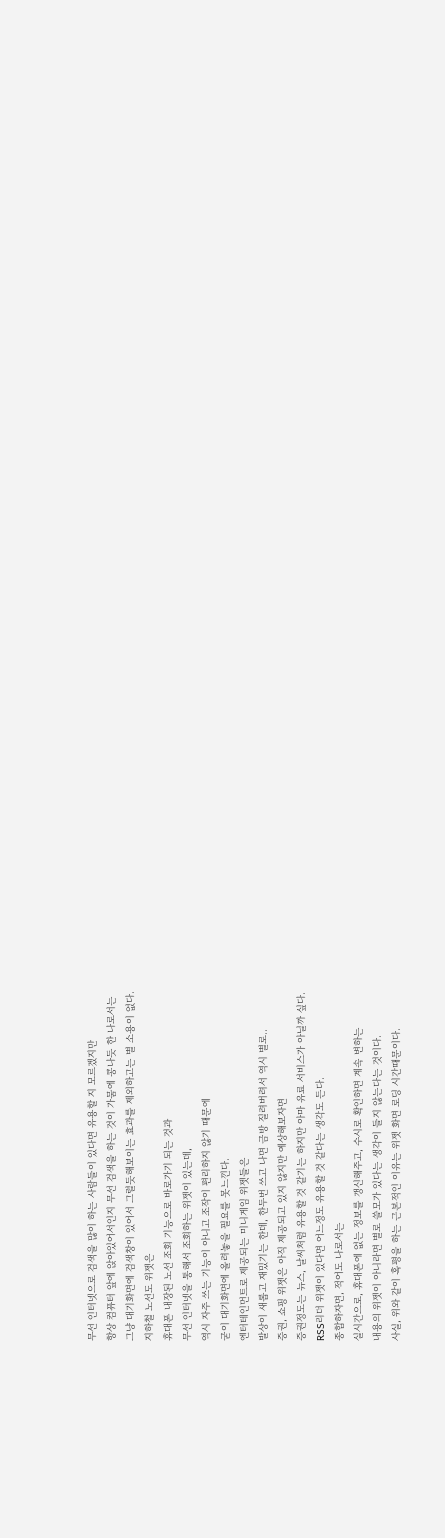무선 인터넷으로 검색을 많이 하는 사람들이 있다면 유용할 지 모르겠지만
항상 컴퓨터 앞에 앉아있어서인지 무선 검색을 하는 것이 가뭄에 콩나듯 한 나로서는
그냥 대기화면에 검색창이 있어서 그럴듯해보이는 효과를 제외하고는 별 소용이 없다.
지하철 노선도 위젯은
휴대폰 내장된 노선 조회 기능으로 바로가기 되는 것과
무선 인터넷을 통해서 조회하는 위젯이 있는데,
역시 자주 쓰는 기능이 아니고 조작이 편리하지 않기 때문에
굳이 대기화면에 올려놓을 필요를 못느낀다.
엔터테인먼트로 제공되는 미니게임 위젯들은
발상이 새롭고 재밌기는 한데, 한두번 쓰고 나면 금방 질려버려서 역시 별로..
증권, 쇼핑 위젯은 아직 제공되고 있지 않지만 예상해보자면
증권정도는 뉴스, 날씨처럼 유용할 것 같기는 하지만 아마 유료 서비스가 아닐까 싶다.
RSS리더 위젯이 있다면 어느정도 유용할 것 같다는 생각도 든다.
종합하자면, 적어도 나로서는
실시간으로, 휴대폰에 없는 정보를 갱신해주고, 수시로 확인하면 계속 변하는
내용의 위젯이 아니라면 별로 쓸모가 있다는 생각이 들지 않는다는 것이다.
사실, 위와 같이 혹평을 하는 근본적인 이유는 위젯 화면 로딩 시간때문이다.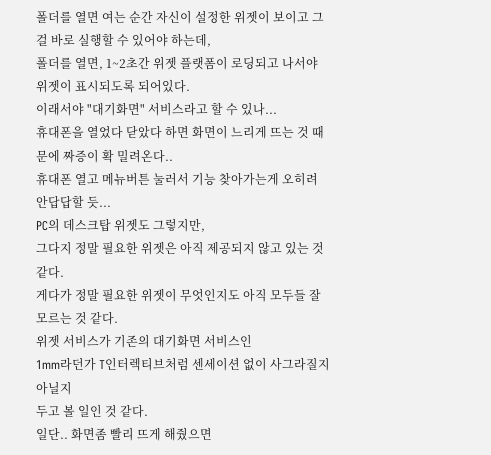폴더를 열면 여는 순간 자신이 설정한 위젯이 보이고 그걸 바로 실행할 수 있어야 하는데,
폴더를 열면, 1~2초간 위젯 플랫폼이 로딩되고 나서야 위젯이 표시되도록 되어있다.
이래서야 "대기화면" 서비스라고 할 수 있나...
휴대폰을 열었다 닫았다 하면 화면이 느리게 뜨는 것 때문에 짜증이 확 밀려온다..
휴대폰 열고 메뉴버튼 눌러서 기능 찾아가는게 오히려 안답답할 듯...
PC의 데스크탑 위젯도 그렇지만,
그다지 정말 필요한 위젯은 아직 제공되지 않고 있는 것 같다.
게다가 정말 필요한 위젯이 무엇인지도 아직 모두들 잘 모르는 것 같다.
위젯 서비스가 기존의 대기화면 서비스인
1mm라던가 T인터렉티브처럼 센세이션 없이 사그라질지 아닐지
두고 볼 일인 것 같다.
일단.. 화면좀 빨리 뜨게 해줬으면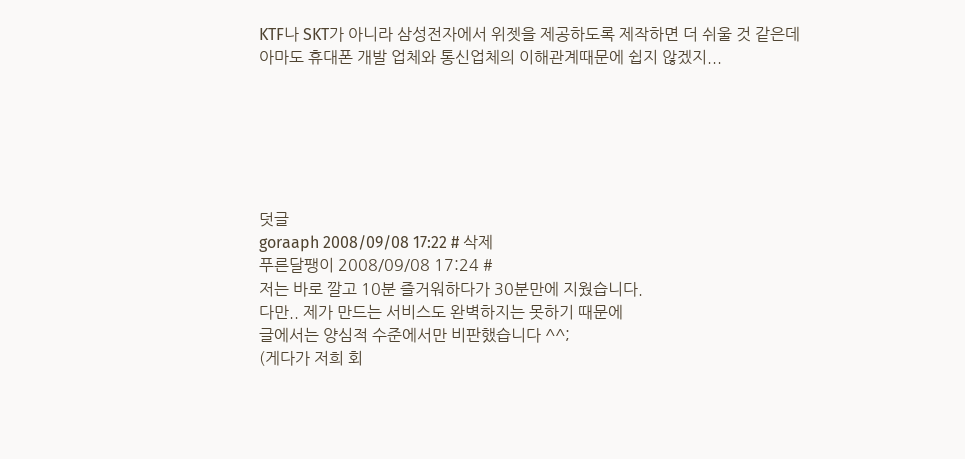KTF나 SKT가 아니라 삼성전자에서 위젯을 제공하도록 제작하면 더 쉬울 것 같은데
아마도 휴대폰 개발 업체와 통신업체의 이해관계때문에 쉽지 않겠지...






덧글
goraaph 2008/09/08 17:22 # 삭제
푸른달팽이 2008/09/08 17:24 #
저는 바로 깔고 10분 즐거워하다가 30분만에 지웠습니다.
다만.. 제가 만드는 서비스도 완벽하지는 못하기 때문에
글에서는 양심적 수준에서만 비판했습니다 ^^;
(게다가 저희 회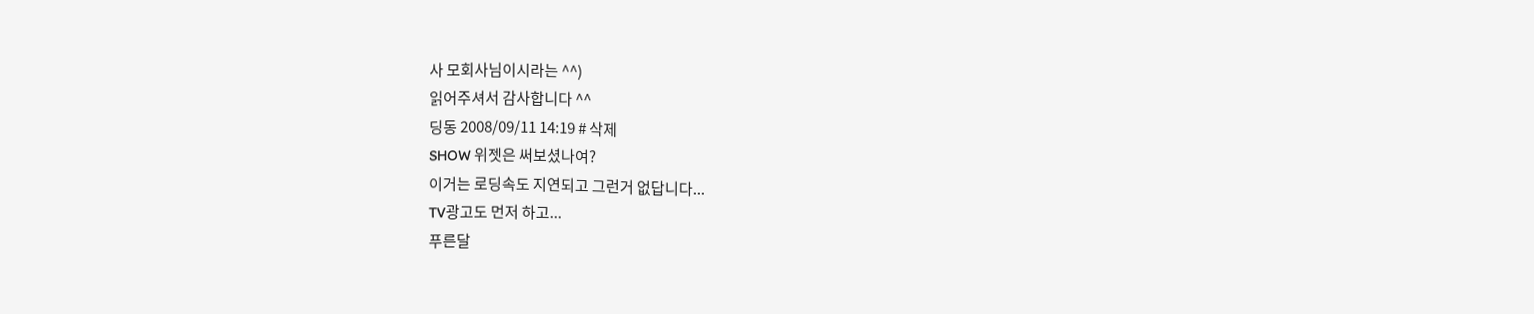사 모회사님이시라는 ^^)
읽어주셔서 감사합니다 ^^
딩동 2008/09/11 14:19 # 삭제
SHOW 위젯은 써보셨나여?
이거는 로딩속도 지연되고 그런거 없답니다...
TV광고도 먼저 하고...
푸른달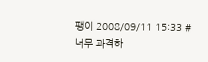팽이 2008/09/11 15:33 #
너무 과격하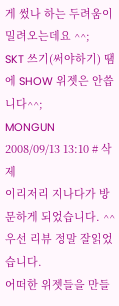게 썼나 하는 두려움이 밀려오는데요 ^^;
SKT 쓰기(써야하기) 땜에 SHOW 위젯은 안씁니다^^;
MONGUN 2008/09/13 13:10 # 삭제
이리저리 지나다가 방문하게 되었습니다. ^^
우선 리뷰 정말 잘읽었습니다.
어떠한 위젯들을 만들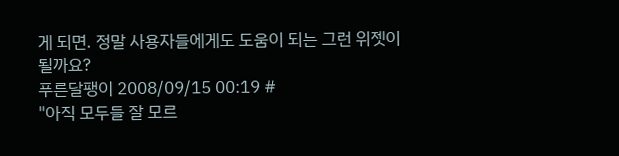게 되면. 정말 사용자들에게도 도움이 되는 그런 위젯이 될까요?
푸른달팽이 2008/09/15 00:19 #
"아직 모두들 잘 모르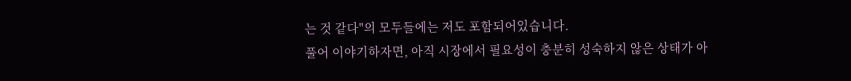는 것 같다"의 모두들에는 저도 포함되어있습니다.
풀어 이야기하자면, 아직 시장에서 필요성이 충분히 성숙하지 않은 상태가 아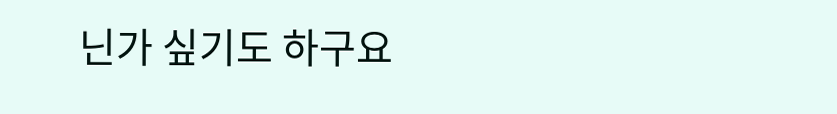닌가 싶기도 하구요